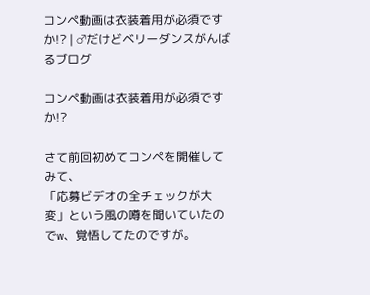コンペ動画は衣装着用が必須ですか!? | ♂だけどベリーダンスがんばるブログ

コンペ動画は衣装着用が必須ですか!?

さて前回初めてコンペを開催してみて、
「応募ビデオの全チェックが大変」という風の噂を聞いていたのでw、覚悟してたのですが。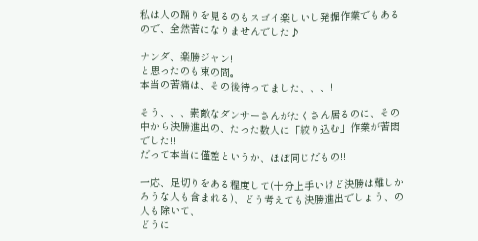私は人の踊りを見るのもスゴイ楽しいし発掘作業でもあるので、全然苦になりませんでした♪

ナンダ、楽勝ジャン!
と思ったのも束の間。
本当の苦痛は、その後待ってました、、、!

そう、、、素敵なダンサーさんがたくさん居るのに、その中から決勝進出の、たった数人に「絞り込む」作業が苦悶でした!!
だって本当に僅差というか、ほぼ同じだもの!!

一応、足切りをある程度して(十分上手いけど決勝は難しかろうな人も含まれる)、どう考えても決勝進出でしょう、の人も除いて、
どうに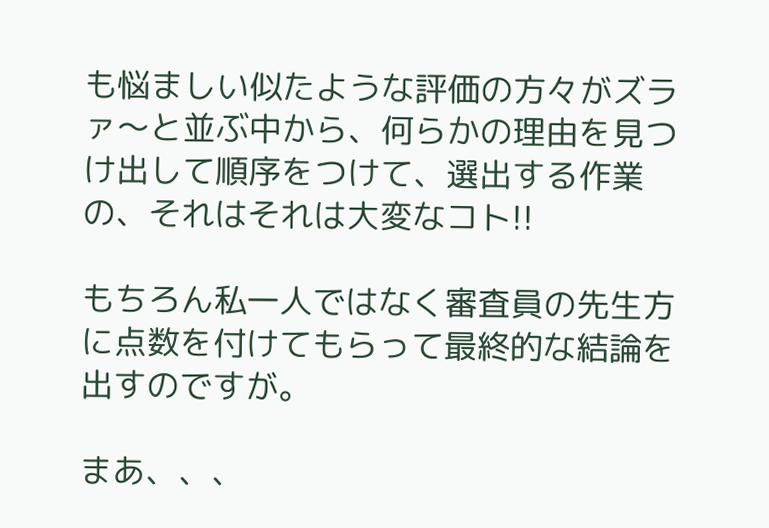も悩ましい似たような評価の方々がズラァ〜と並ぶ中から、何らかの理由を見つけ出して順序をつけて、選出する作業の、それはそれは大変なコト!!

もちろん私一人ではなく審査員の先生方に点数を付けてもらって最終的な結論を出すのですが。

まあ、、、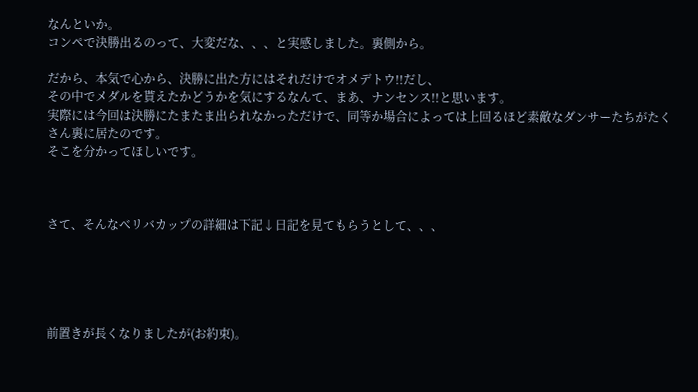なんといか。
コンペで決勝出るのって、大変だな、、、と実感しました。裏側から。

だから、本気で心から、決勝に出た方にはそれだけでオメデトウ!!だし、
その中でメダルを貰えたかどうかを気にするなんて、まあ、ナンセンス!!と思います。
実際には今回は決勝にたまたま出られなかっただけで、同等か場合によっては上回るほど素敵なダンサーたちがたくさん裏に居たのです。
そこを分かってほしいです。



さて、そんなベリバカップの詳細は下記↓日記を見てもらうとして、、、





前置きが長くなりましたが(お約束)。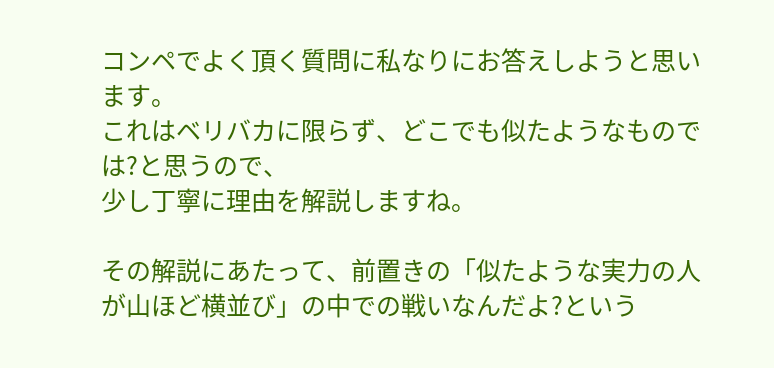コンペでよく頂く質問に私なりにお答えしようと思います。
これはベリバカに限らず、どこでも似たようなものでは?と思うので、
少し丁寧に理由を解説しますね。

その解説にあたって、前置きの「似たような実力の人が山ほど横並び」の中での戦いなんだよ?という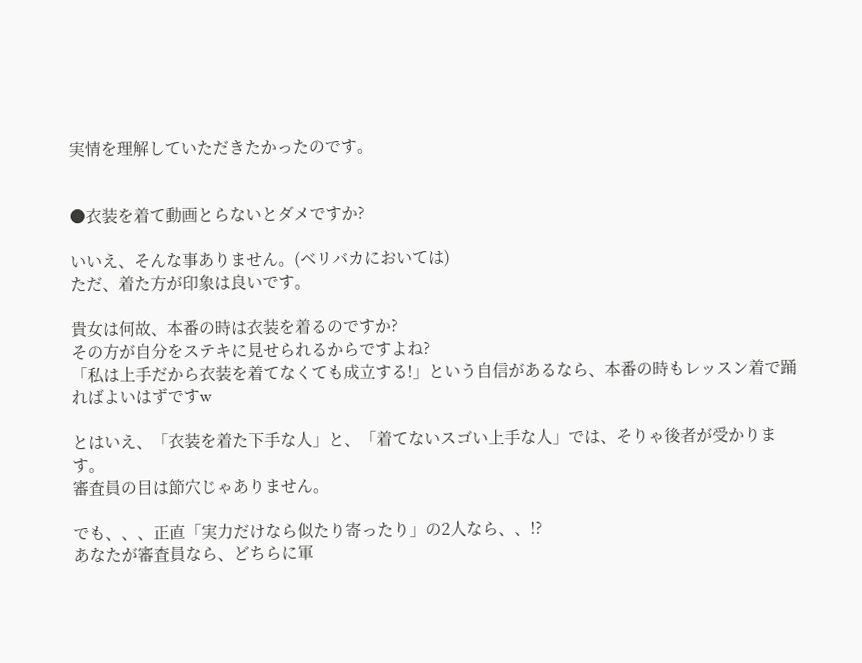実情を理解していただきたかったのです。


●衣装を着て動画とらないとダメですか?

いいえ、そんな事ありません。(ベリバカにおいては)
ただ、着た方が印象は良いです。

貴女は何故、本番の時は衣装を着るのですか?
その方が自分をステキに見せられるからですよね?
「私は上手だから衣装を着てなくても成立する!」という自信があるなら、本番の時もレッスン着で踊ればよいはずですw

とはいえ、「衣装を着た下手な人」と、「着てないスゴい上手な人」では、そりゃ後者が受かります。
審査員の目は節穴じゃありません。

でも、、、正直「実力だけなら似たり寄ったり」の2人なら、、!?
あなたが審査員なら、どちらに軍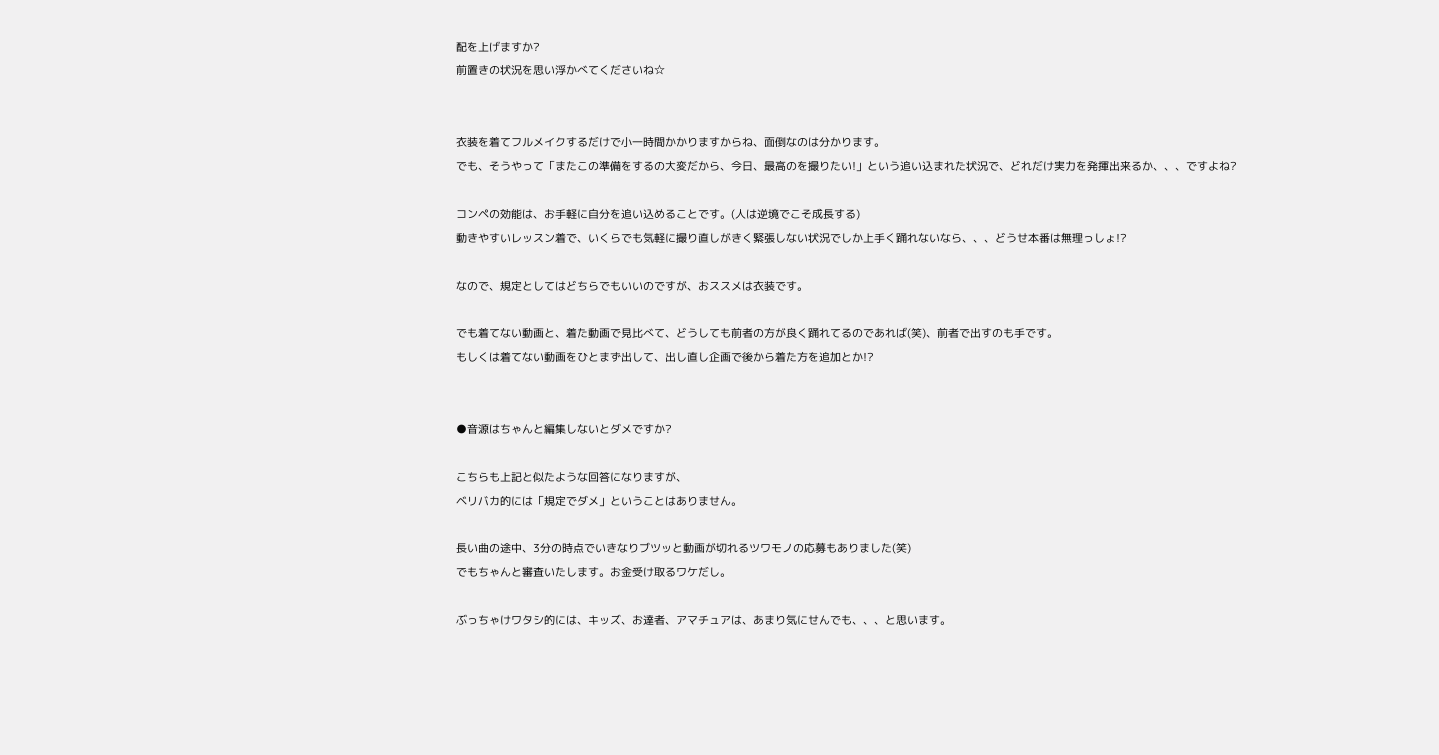配を上げますか?
前置きの状況を思い浮かべてくださいね☆


衣装を着てフルメイクするだけで小一時間かかりますからね、面倒なのは分かります。
でも、そうやって「またこの準備をするの大変だから、今日、最高のを撮りたい!」という追い込まれた状況で、どれだけ実力を発揮出来るか、、、ですよね?

コンペの効能は、お手軽に自分を追い込めることです。(人は逆境でこそ成長する)
動きやすいレッスン着で、いくらでも気軽に撮り直しがきく緊張しない状況でしか上手く踊れないなら、、、どうせ本番は無理っしょ!?

なので、規定としてはどちらでもいいのですが、おススメは衣装です。

でも着てない動画と、着た動画で見比べて、どうしても前者の方が良く踊れてるのであれば(笑)、前者で出すのも手です。
もしくは着てない動画をひとまず出して、出し直し企画で後から着た方を追加とか!?


●音源はちゃんと編集しないとダメですか?

こちらも上記と似たような回答になりますが、
ベリバカ的には「規定でダメ」ということはありません。

長い曲の途中、3分の時点でいきなりブツッと動画が切れるツワモノの応募もありました(笑)
でもちゃんと審査いたします。お金受け取るワケだし。

ぶっちゃけワタシ的には、キッズ、お達者、アマチュアは、あまり気にせんでも、、、と思います。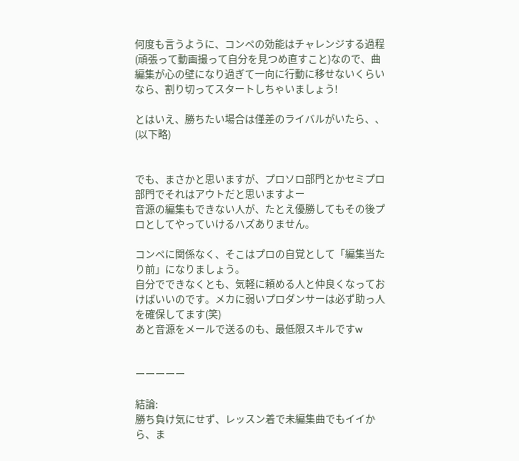何度も言うように、コンペの効能はチャレンジする過程(頑張って動画撮って自分を見つめ直すこと)なので、曲編集が心の壁になり過ぎて一向に行動に移せないくらいなら、割り切ってスタートしちゃいましょう!

とはいえ、勝ちたい場合は僅差のライバルがいたら、、(以下略)


でも、まさかと思いますが、プロソロ部門とかセミプロ部門でそれはアウトだと思いますよー
音源の編集もできない人が、たとえ優勝してもその後プロとしてやっていけるハズありません。

コンペに関係なく、そこはプロの自覚として「編集当たり前」になりましょう。
自分でできなくとも、気軽に頼める人と仲良くなっておけばいいのです。メカに弱いプロダンサーは必ず助っ人を確保してます(笑)
あと音源をメールで送るのも、最低限スキルですw


ーーーーー

結論:
勝ち負け気にせず、レッスン着で未編集曲でもイイから、ま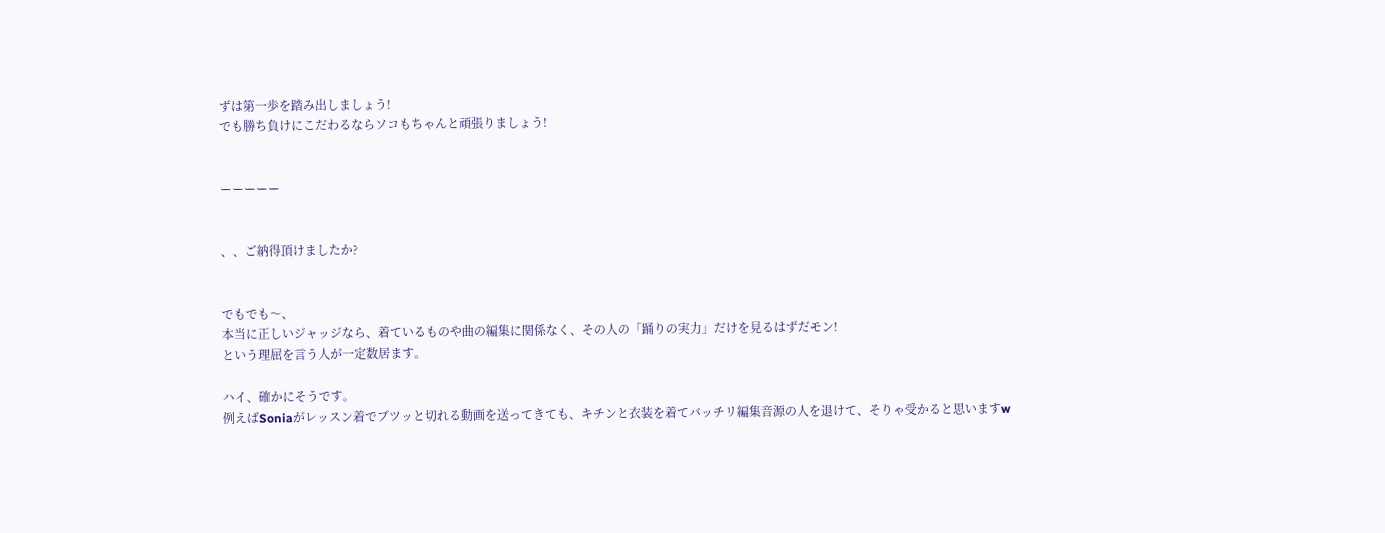ずは第一歩を踏み出しましょう!
でも勝ち負けにこだわるならソコもちゃんと頑張りましょう!


ーーーーー


、、ご納得頂けましたか?


でもでも〜、
本当に正しいジャッジなら、着ているものや曲の編集に関係なく、その人の「踊りの実力」だけを見るはずだモン!
という理屈を言う人が一定数居ます。

ハイ、確かにそうです。
例えばSoniaがレッスン着でブツッと切れる動画を送ってきても、キチンと衣装を着てバッチリ編集音源の人を退けて、そりゃ受かると思いますw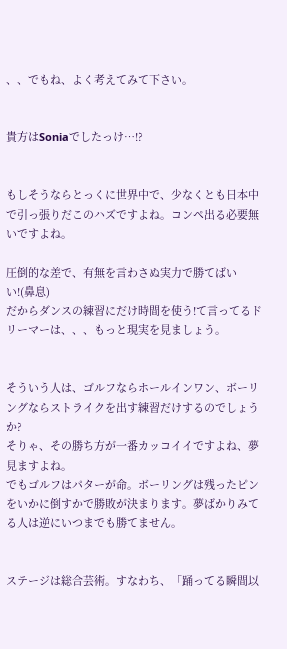、、でもね、よく考えてみて下さい。


貴方はSoniaでしたっけ…!?


もしそうならとっくに世界中で、少なくとも日本中で引っ張りだこのハズですよね。コンペ出る必要無いですよね。

圧倒的な差で、有無を言わさぬ実力で勝てばいい!(鼻息)
だからダンスの練習にだけ時間を使う!て言ってるドリーマーは、、、もっと現実を見ましょう。


そういう人は、ゴルフならホールインワン、ボーリングならストライクを出す練習だけするのでしょうか?
そりゃ、その勝ち方が一番カッコイイですよね、夢見ますよね。
でもゴルフはパターが命。ボーリングは残ったピンをいかに倒すかで勝敗が決まります。夢ばかりみてる人は逆にいつまでも勝てません。


ステージは総合芸術。すなわち、「踊ってる瞬間以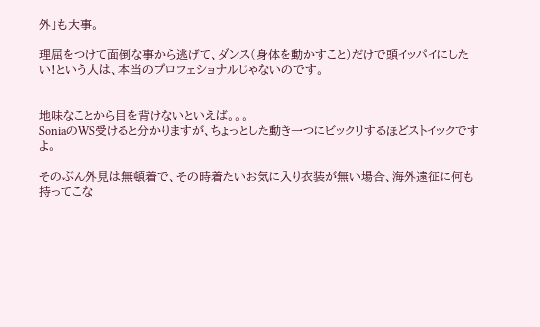外」も大事。

理屈をつけて面倒な事から逃げて、ダンス(身体を動かすこと)だけで頭イッパイにしたい!という人は、本当のプロフェショナルじゃないのです。


地味なことから目を背けないといえば。。。
SoniaのWS受けると分かりますが、ちょっとした動き一つにビックリするほどストイックですよ。

そのぶん外見は無頓着で、その時着たいお気に入り衣装が無い場合、海外遠征に何も持ってこな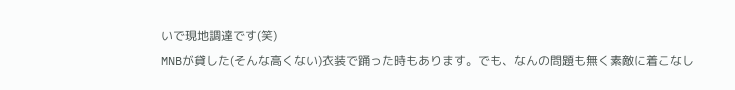いで現地調達です(笑)
MNBが貸した(そんな高くない)衣装で踊った時もあります。でも、なんの問題も無く素敵に着こなし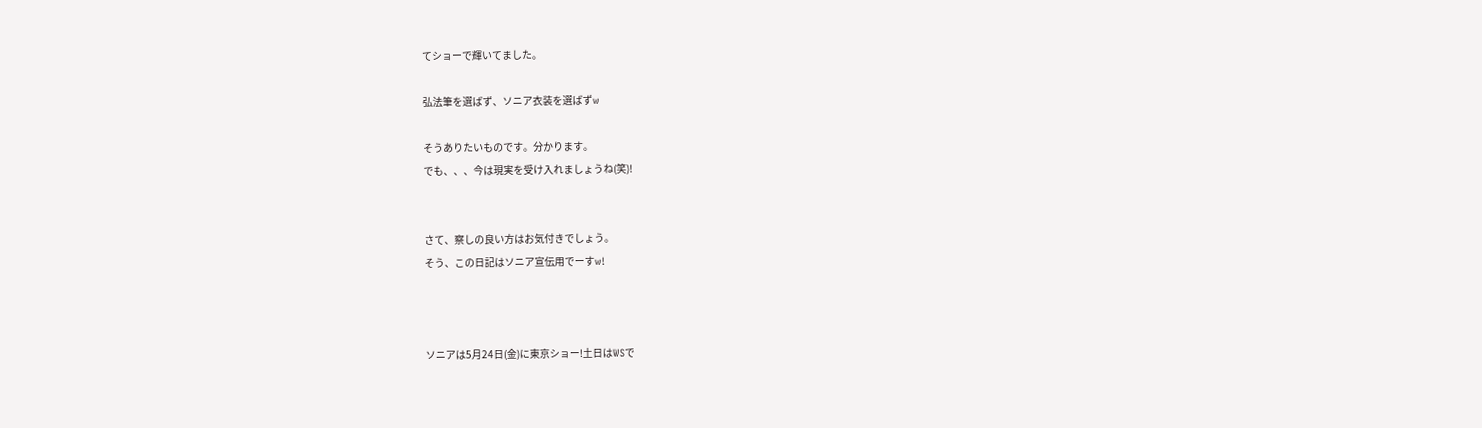てショーで輝いてました。

弘法筆を選ばず、ソニア衣装を選ばずw

そうありたいものです。分かります。
でも、、、今は現実を受け入れましょうね(笑)!


さて、察しの良い方はお気付きでしょう。
そう、この日記はソニア宣伝用でーすw!



ソニアは5月24日(金)に東京ショー!土日はWSで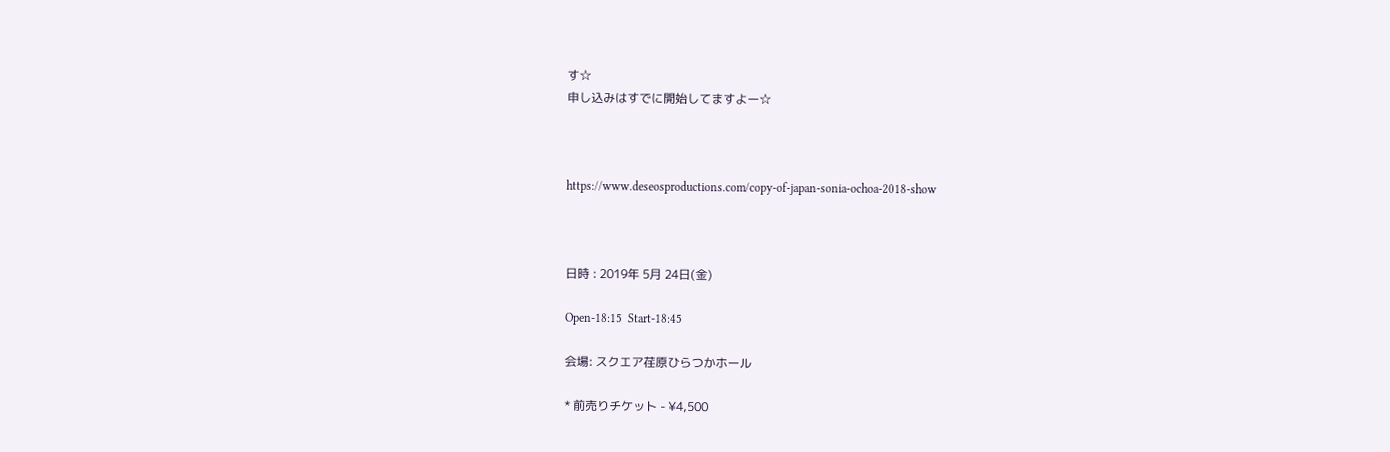す☆
申し込みはすでに開始してますよー☆



https://www.deseosproductions.com/copy-of-japan-sonia-ochoa-2018-show



日時 : 2019年 5月 24日(金)

Open-18:15  Start-18:45

会場: スクエア荏原ひらつかホール

* 前売りチケット - ¥4,500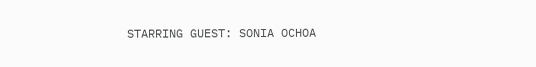STARRING GUEST: SONIA OCHOA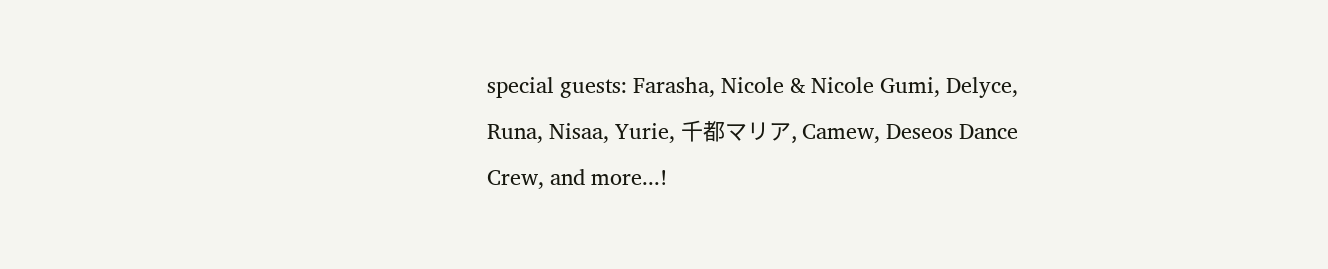special guests: Farasha, Nicole & Nicole Gumi, Delyce, Runa, Nisaa, Yurie, 千都マリア, Camew, Deseos Dance Crew, and more...!